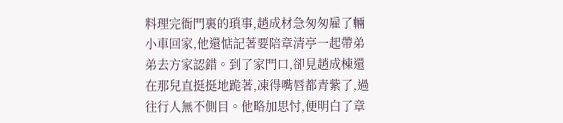料理完衙門裏的瑣事,趙成材急匆匆雇了輛小車回家,他還惦記著要陪章清亭一起帶弟弟去方家認錯。到了家門口,卻見趙成棟還在那兒直挺挺地跪著,凍得嘴唇都青紫了,過往行人無不側目。他略加思忖,便明白了章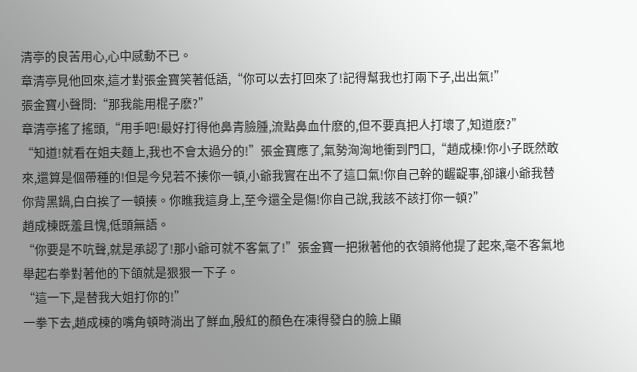清亭的良苦用心,心中感動不已。
章清亭見他回來,這才對張金寶笑著低語,“你可以去打回來了!記得幫我也打兩下子,出出氣!”
張金寶小聲問:“那我能用棍子麽?”
章清亭搖了搖頭,“用手吧!最好打得他鼻青臉腫,流點鼻血什麽的,但不要真把人打壞了,知道麽?”
“知道!就看在姐夫麵上,我也不會太過分的!”張金寶應了,氣勢洶洶地衝到門口,“趙成棟!你小子既然敢來,還算是個帶種的!但是今兒若不揍你一頓,小爺我實在出不了這口氣!你自己幹的齷齪事,卻讓小爺我替你背黑鍋,白白挨了一頓揍。你瞧我這身上,至今還全是傷!你自己說,我該不該打你一頓?”
趙成棟既羞且愧,低頭無語。
“你要是不吭聲,就是承認了!那小爺可就不客氣了!”張金寶一把揪著他的衣領將他提了起來,毫不客氣地舉起右拳對著他的下頜就是狠狠一下子。
“這一下,是替我大姐打你的!”
一拳下去,趙成棟的嘴角頓時淌出了鮮血,殷紅的顏色在凍得發白的臉上顯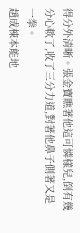得分外清晰。張金寶瞧著他這可憐樣兒,倒有幾分心軟了,收了三分力道,對著他鼻子側著又是一拳。
趙成棟本能地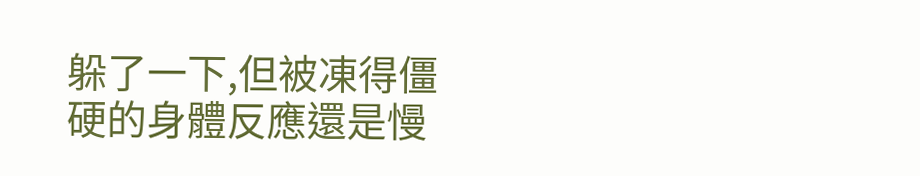躲了一下,但被凍得僵硬的身體反應還是慢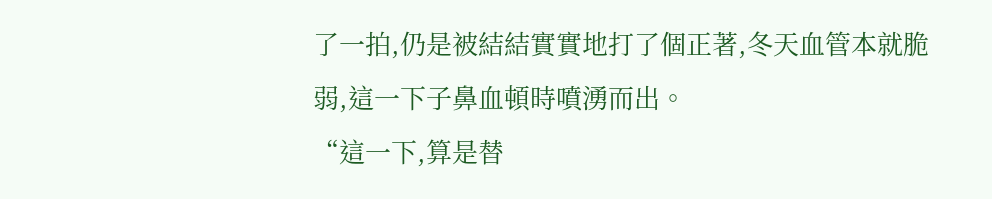了一拍,仍是被結結實實地打了個正著,冬天血管本就脆弱,這一下子鼻血頓時噴湧而出。
“這一下,算是替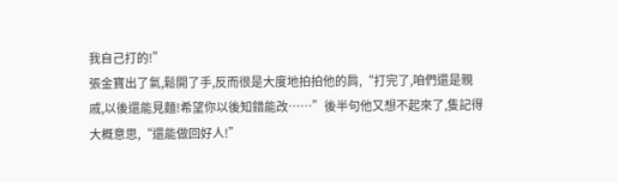我自己打的!”
張金寶出了氣,鬆開了手,反而很是大度地拍拍他的肩,“打完了,咱們還是親戚,以後還能見麵!希望你以後知錯能改……”後半句他又想不起來了,隻記得大概意思,“還能做回好人!”